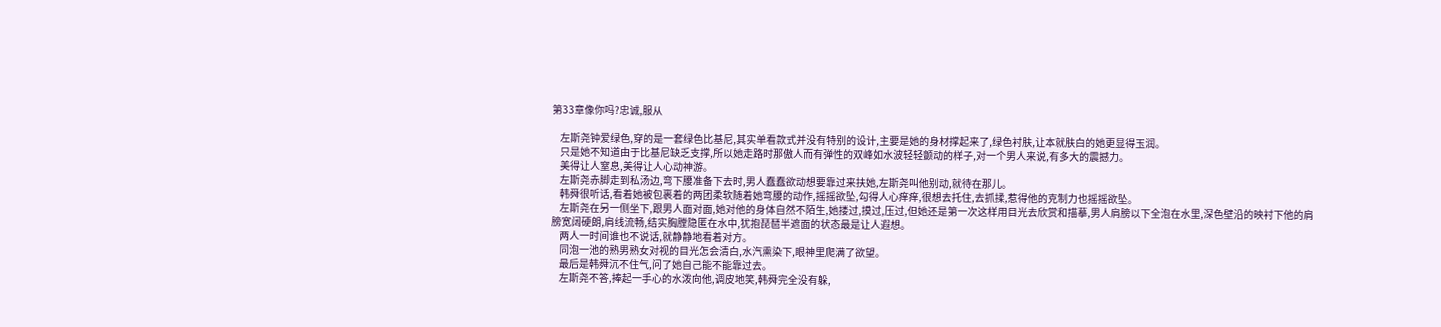第33章像你吗?忠诚,服从

    左斯尧钟爱绿色,穿的是一套绿色比基尼,其实单看款式并没有特别的设计,主要是她的身材撑起来了,绿色衬肤,让本就肤白的她更显得玉润。
    只是她不知道由于比基尼缺乏支撑,所以她走路时那傲人而有弹性的双峰如水波轻轻颤动的样子,对一个男人来说,有多大的震撼力。
    美得让人窒息,美得让人心动神游。
    左斯尧赤脚走到私汤边,弯下腰准备下去时,男人蠢蠢欲动想要靠过来扶她,左斯尧叫他别动,就待在那儿。
    韩舜很听话,看着她被包裹着的两团柔软随着她弯腰的动作,摇摇欲坠,勾得人心痒痒,很想去托住,去抓揉,惹得他的克制力也摇摇欲坠。
    左斯尧在另一侧坐下,跟男人面对面,她对他的身体自然不陌生,她搂过,摸过,压过,但她还是第一次这样用目光去欣赏和描摹,男人肩膀以下全泡在水里,深色壁沿的映衬下他的肩膀宽阔硬朗,肩线流畅,结实胸膛隐匿在水中,犹抱琵琶半遮面的状态最是让人遐想。
    两人一时间谁也不说话,就静静地看着对方。
    同泡一池的熟男熟女对视的目光怎会清白,水汽熏染下,眼神里爬满了欲望。
    最后是韩舜沉不住气,问了她自己能不能靠过去。
    左斯尧不答,捧起一手心的水泼向他,调皮地笑,韩舜完全没有躲,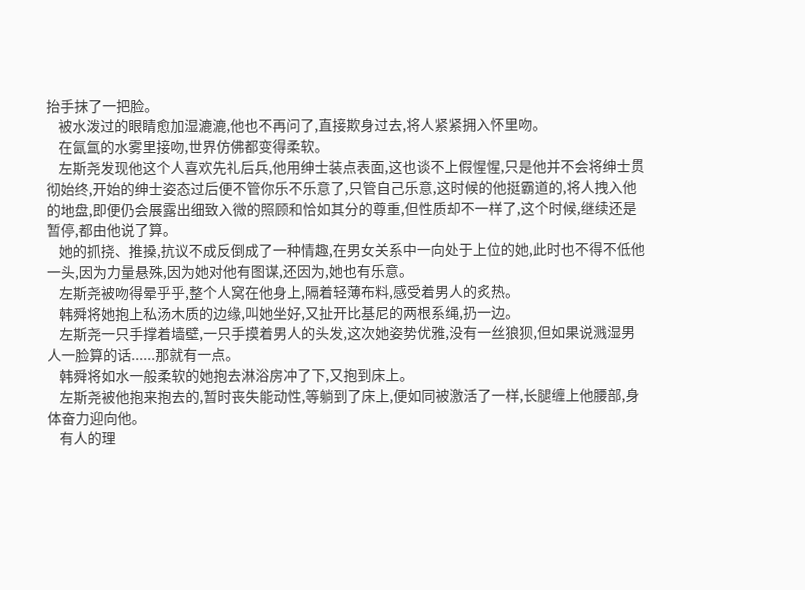抬手抹了一把脸。
    被水泼过的眼睛愈加湿漉漉,他也不再问了,直接欺身过去,将人紧紧拥入怀里吻。
    在氤氲的水雾里接吻,世界仿佛都变得柔软。
    左斯尧发现他这个人喜欢先礼后兵,他用绅士装点表面,这也谈不上假惺惺,只是他并不会将绅士贯彻始终,开始的绅士姿态过后便不管你乐不乐意了,只管自己乐意,这时候的他挺霸道的,将人拽入他的地盘,即便仍会展露出细致入微的照顾和恰如其分的尊重,但性质却不一样了,这个时候,继续还是暂停,都由他说了算。
    她的抓挠、推搡,抗议不成反倒成了一种情趣,在男女关系中一向处于上位的她,此时也不得不低他一头,因为力量悬殊,因为她对他有图谋,还因为,她也有乐意。
    左斯尧被吻得晕乎乎,整个人窝在他身上,隔着轻薄布料,感受着男人的炙热。
    韩舜将她抱上私汤木质的边缘,叫她坐好,又扯开比基尼的两根系绳,扔一边。
    左斯尧一只手撑着墙壁,一只手摸着男人的头发,这次她姿势优雅,没有一丝狼狈,但如果说溅湿男人一脸算的话......那就有一点。
    韩舜将如水一般柔软的她抱去淋浴房冲了下,又抱到床上。
    左斯尧被他抱来抱去的,暂时丧失能动性,等躺到了床上,便如同被激活了一样,长腿缠上他腰部,身体奋力迎向他。
    有人的理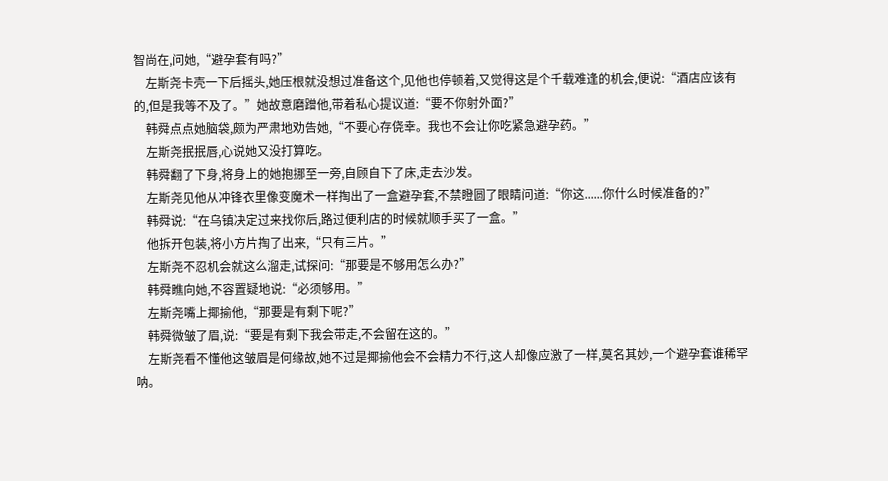智尚在,问她,“避孕套有吗?”
    左斯尧卡壳一下后摇头,她压根就没想过准备这个,见他也停顿着,又觉得这是个千载难逢的机会,便说:“酒店应该有的,但是我等不及了。”她故意磨蹭他,带着私心提议道:“要不你射外面?”
    韩舜点点她脑袋,颇为严肃地劝告她,“不要心存侥幸。我也不会让你吃紧急避孕药。”
    左斯尧抿抿唇,心说她又没打算吃。
    韩舜翻了下身,将身上的她抱挪至一旁,自顾自下了床,走去沙发。
    左斯尧见他从冲锋衣里像变魔术一样掏出了一盒避孕套,不禁瞪圆了眼睛问道:“你这......你什么时候准备的?”
    韩舜说:“在乌镇决定过来找你后,路过便利店的时候就顺手买了一盒。”
    他拆开包装,将小方片掏了出来,“只有三片。”
    左斯尧不忍机会就这么溜走,试探问:“那要是不够用怎么办?”
    韩舜瞧向她,不容置疑地说:“必须够用。”
    左斯尧嘴上揶揄他,“那要是有剩下呢?”
    韩舜微皱了眉,说:“要是有剩下我会带走,不会留在这的。”
    左斯尧看不懂他这皱眉是何缘故,她不过是揶揄他会不会精力不行,这人却像应激了一样,莫名其妙,一个避孕套谁稀罕呐。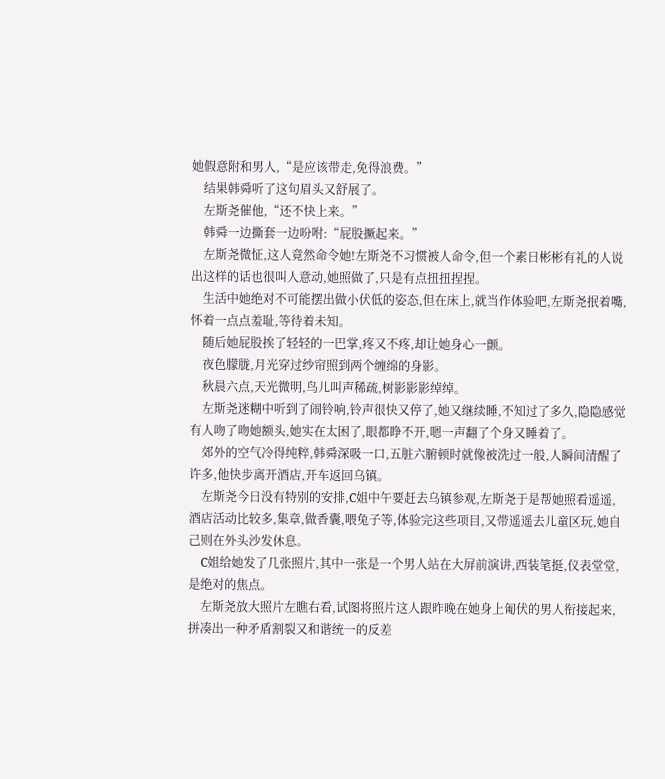她假意附和男人,“是应该带走,免得浪费。”
    结果韩舜听了这句眉头又舒展了。
    左斯尧催他,“还不快上来。”
    韩舜一边撕套一边吩咐:“屁股撅起来。”
    左斯尧微怔,这人竟然命令她!左斯尧不习惯被人命令,但一个素日彬彬有礼的人说出这样的话也很叫人意动,她照做了,只是有点扭扭捏捏。
    生活中她绝对不可能摆出做小伏低的姿态,但在床上,就当作体验吧,左斯尧抿着嘴,怀着一点点羞耻,等待着未知。
    随后她屁股挨了轻轻的一巴掌,疼又不疼,却让她身心一颤。
    夜色朦胧,月光穿过纱帘照到两个缠绵的身影。
    秋晨六点,天光微明,鸟儿叫声稀疏,树影影影绰绰。
    左斯尧迷糊中听到了闹铃响,铃声很快又停了,她又继续睡,不知过了多久,隐隐感觉有人吻了吻她额头,她实在太困了,眼都睁不开,嗯一声翻了个身又睡着了。
    郊外的空气冷得纯粹,韩舜深吸一口,五脏六腑顿时就像被洗过一般,人瞬间清醒了许多,他快步离开酒店,开车返回乌镇。
    左斯尧今日没有特别的安排,C姐中午要赶去乌镇参观,左斯尧于是帮她照看遥遥,酒店活动比较多,集章,做香囊,喂兔子等,体验完这些项目,又带遥遥去儿童区玩,她自己则在外头沙发休息。
    C姐给她发了几张照片,其中一张是一个男人站在大屏前演讲,西装笔挺,仪表堂堂,是绝对的焦点。
    左斯尧放大照片左瞧右看,试图将照片这人跟昨晚在她身上匍伏的男人衔接起来,拼凑出一种矛盾割裂又和谐统一的反差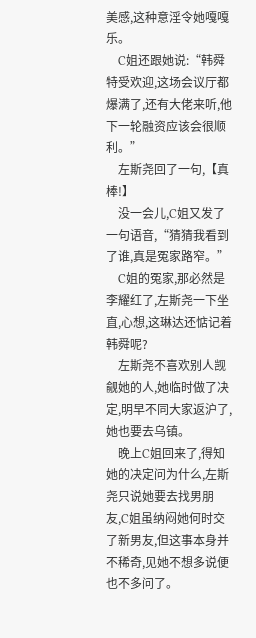美感,这种意淫令她嘎嘎乐。
    C姐还跟她说:“韩舜特受欢迎,这场会议厅都爆满了,还有大佬来听,他下一轮融资应该会很顺利。”
    左斯尧回了一句,【真棒!】
    没一会儿,C姐又发了一句语音,“猜猜我看到了谁,真是冤家路窄。”
    C姐的冤家,那必然是李耀红了,左斯尧一下坐直,心想,这琳达还惦记着韩舜呢?
    左斯尧不喜欢别人觊觎她的人,她临时做了决定,明早不同大家返沪了,她也要去乌镇。
    晚上C姐回来了,得知她的决定问为什么,左斯尧只说她要去找男朋友,C姐虽纳闷她何时交了新男友,但这事本身并不稀奇,见她不想多说便也不多问了。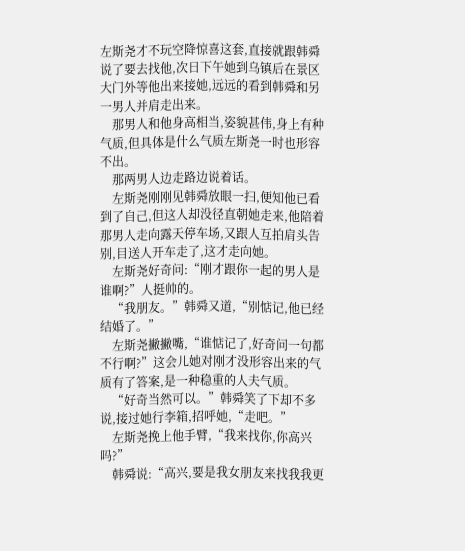左斯尧才不玩空降惊喜这套,直接就跟韩舜说了要去找他,次日下午她到乌镇后在景区大门外等他出来接她,远远的看到韩舜和另一男人并肩走出来。
    那男人和他身高相当,姿貌甚伟,身上有种气质,但具体是什么气质左斯尧一时也形容不出。
    那两男人边走路边说着话。
    左斯尧刚刚见韩舜放眼一扫,便知他已看到了自己,但这人却没径直朝她走来,他陪着那男人走向露天停车场,又跟人互拍肩头告别,目送人开车走了,这才走向她。
    左斯尧好奇问:“刚才跟你一起的男人是谁啊?”人挺帅的。
    “我朋友。”韩舜又道,“别惦记,他已经结婚了。”
    左斯尧撇撇嘴,“谁惦记了,好奇问一句都不行啊?”这会儿她对刚才没形容出来的气质有了答案,是一种稳重的人夫气质。
    “好奇当然可以。”韩舜笑了下却不多说,接过她行李箱,招呼她,“走吧。”
    左斯尧挽上他手臂,“我来找你,你高兴吗?”
    韩舜说:“高兴,要是我女朋友来找我我更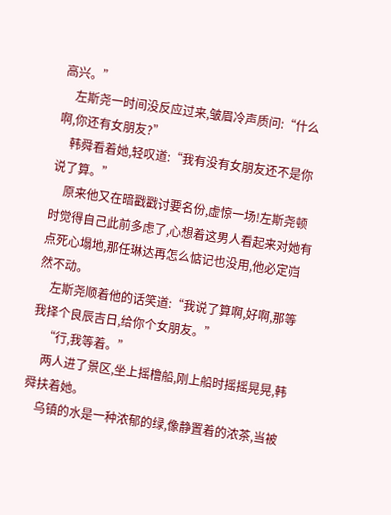高兴。”
    左斯尧一时间没反应过来,皱眉冷声质问:“什么啊,你还有女朋友?”
    韩舜看着她,轻叹道:“我有没有女朋友还不是你说了算。”
    原来他又在暗戳戳讨要名份,虚惊一场!左斯尧顿时觉得自己此前多虑了,心想着这男人看起来对她有点死心塌地,那任琳达再怎么惦记也没用,他必定岿然不动。
    左斯尧顺着他的话笑道:“我说了算啊,好啊,那等我择个良辰吉日,给你个女朋友。”
    “行,我等着。”
    两人进了景区,坐上摇橹船,刚上船时摇摇晃晃,韩舜扶着她。
    乌镇的水是一种浓郁的绿,像静置着的浓茶,当被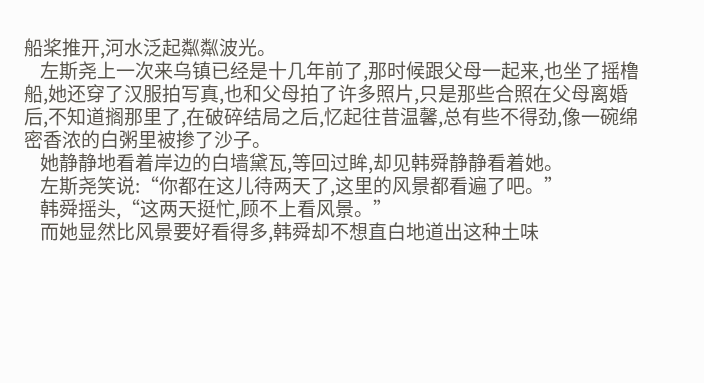船桨推开,河水泛起粼粼波光。
    左斯尧上一次来乌镇已经是十几年前了,那时候跟父母一起来,也坐了摇橹船,她还穿了汉服拍写真,也和父母拍了许多照片,只是那些合照在父母离婚后,不知道搁那里了,在破碎结局之后,忆起往昔温馨,总有些不得劲,像一碗绵密香浓的白粥里被掺了沙子。
    她静静地看着岸边的白墙黛瓦,等回过眸,却见韩舜静静看着她。
    左斯尧笑说:“你都在这儿待两天了,这里的风景都看遍了吧。”
    韩舜摇头,“这两天挺忙,顾不上看风景。”
    而她显然比风景要好看得多,韩舜却不想直白地道出这种土味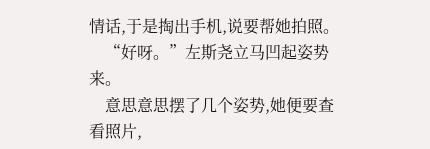情话,于是掏出手机,说要帮她拍照。
    “好呀。”左斯尧立马凹起姿势来。
    意思意思摆了几个姿势,她便要查看照片,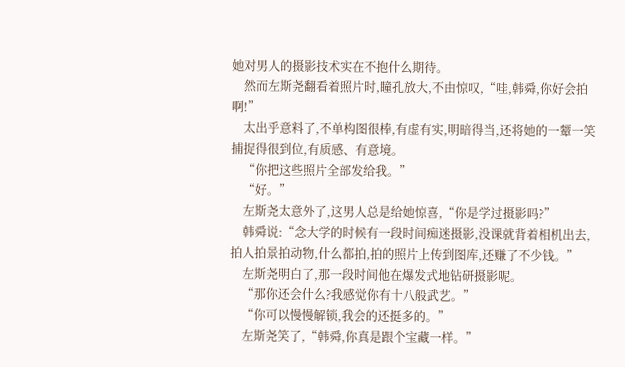她对男人的摄影技术实在不抱什么期待。
    然而左斯尧翻看着照片时,瞳孔放大,不由惊叹,“哇,韩舜,你好会拍啊!”
    太出乎意料了,不单构图很棒,有虚有实,明暗得当,还将她的一颦一笑捕捉得很到位,有质感、有意境。
    “你把这些照片全部发给我。”
    “好。”
    左斯尧太意外了,这男人总是给她惊喜,“你是学过摄影吗?”
    韩舜说:“念大学的时候有一段时间痴迷摄影,没课就背着相机出去,拍人拍景拍动物,什么都拍,拍的照片上传到图库,还赚了不少钱。”
    左斯尧明白了,那一段时间他在爆发式地钻研摄影呢。
    “那你还会什么?我感觉你有十八般武艺。”
    “你可以慢慢解锁,我会的还挺多的。”
    左斯尧笑了,“韩舜,你真是跟个宝藏一样。”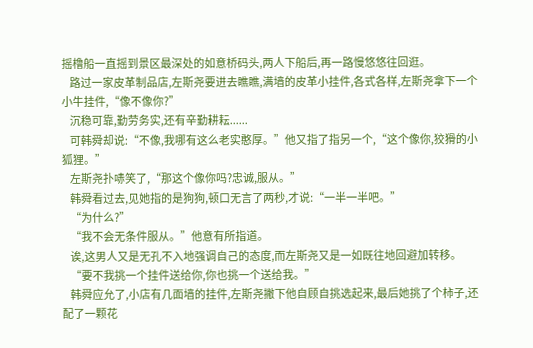摇橹船一直摇到景区最深处的如意桥码头,两人下船后,再一路慢悠悠往回逛。
    路过一家皮革制品店,左斯尧要进去瞧瞧,满墙的皮革小挂件,各式各样,左斯尧拿下一个小牛挂件,“像不像你?”
    沉稳可靠,勤劳务实,还有辛勤耕耘......
    可韩舜却说:“不像,我哪有这么老实憨厚。”他又指了指另一个,“这个像你,狡猾的小狐狸。”
    左斯尧扑哧笑了,“那这个像你吗?忠诚,服从。”
    韩舜看过去,见她指的是狗狗,顿口无言了两秒,才说:“一半一半吧。”
    “为什么?”
    “我不会无条件服从。”他意有所指道。
    诶,这男人又是无孔不入地强调自己的态度,而左斯尧又是一如既往地回避加转移。
    “要不我挑一个挂件送给你,你也挑一个送给我。”
    韩舜应允了,小店有几面墙的挂件,左斯尧撇下他自顾自挑选起来,最后她挑了个柿子,还配了一颗花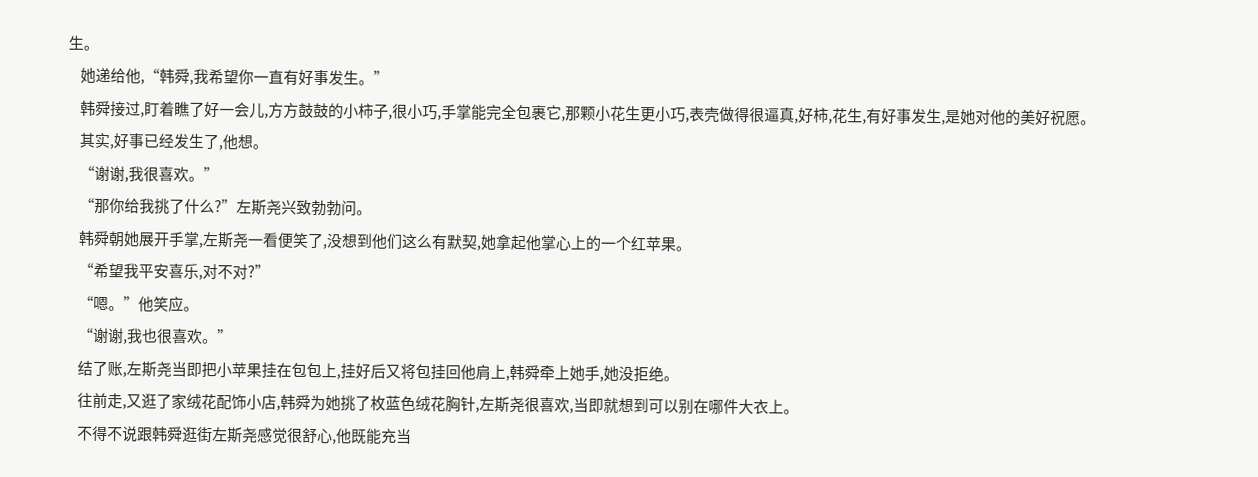生。
    她递给他,“韩舜,我希望你一直有好事发生。”
    韩舜接过,盯着瞧了好一会儿,方方鼓鼓的小柿子,很小巧,手掌能完全包裹它,那颗小花生更小巧,表壳做得很逼真,好柿,花生,有好事发生,是她对他的美好祝愿。
    其实,好事已经发生了,他想。
    “谢谢,我很喜欢。”
    “那你给我挑了什么?”左斯尧兴致勃勃问。
    韩舜朝她展开手掌,左斯尧一看便笑了,没想到他们这么有默契,她拿起他掌心上的一个红苹果。
    “希望我平安喜乐,对不对?”
    “嗯。”他笑应。
    “谢谢,我也很喜欢。”
    结了账,左斯尧当即把小苹果挂在包包上,挂好后又将包挂回他肩上,韩舜牵上她手,她没拒绝。
    往前走,又逛了家绒花配饰小店,韩舜为她挑了枚蓝色绒花胸针,左斯尧很喜欢,当即就想到可以别在哪件大衣上。
    不得不说跟韩舜逛街左斯尧感觉很舒心,他既能充当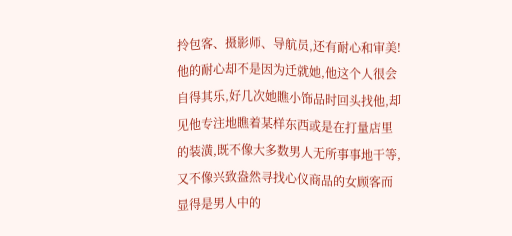拎包客、摄影师、导航员,还有耐心和审美!他的耐心却不是因为迁就她,他这个人很会自得其乐,好几次她瞧小饰品时回头找他,却见他专注地瞧着某样东西或是在打量店里的装潢,既不像大多数男人无所事事地干等,又不像兴致盎然寻找心仪商品的女顾客而显得是男人中的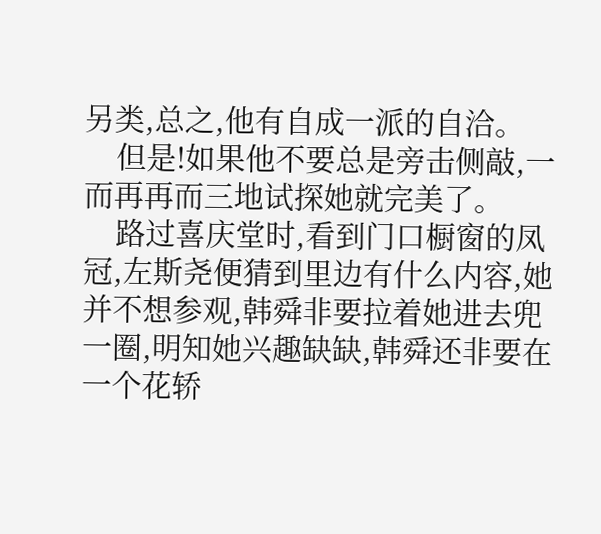另类,总之,他有自成一派的自洽。
    但是!如果他不要总是旁击侧敲,一而再再而三地试探她就完美了。
    路过喜庆堂时,看到门口橱窗的凤冠,左斯尧便猜到里边有什么内容,她并不想参观,韩舜非要拉着她进去兜一圈,明知她兴趣缺缺,韩舜还非要在一个花轿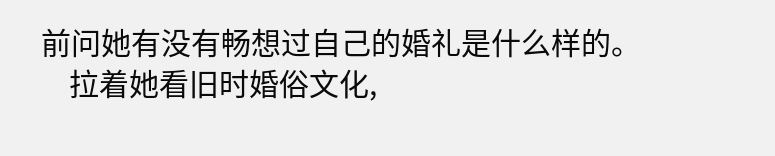前问她有没有畅想过自己的婚礼是什么样的。
    拉着她看旧时婚俗文化,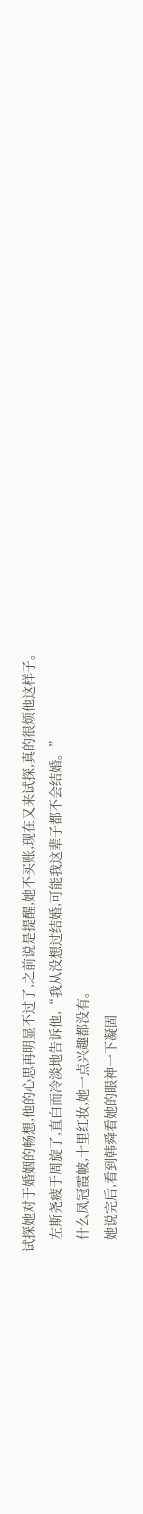试探她对于婚姻的畅想,他的心思再明显不过了,之前说是提醒,她不买账,现在又来试探,真的很烦他这样子。
    左斯尧疲于周旋了,直白而冷淡地告诉他,“我从没想过结婚,可能我这辈子都不会结婚。”
    什么凤冠霞帔,十里红妆,她一点兴趣都没有。
    她说完后,看到韩舜看她的眼神一下凝固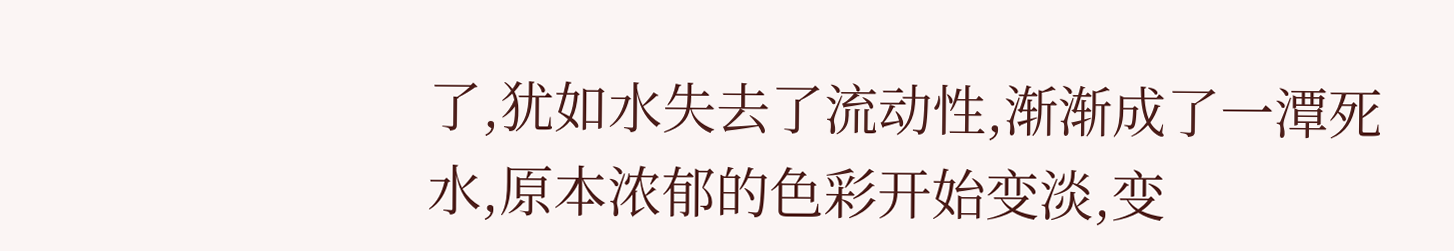了,犹如水失去了流动性,渐渐成了一潭死水,原本浓郁的色彩开始变淡,变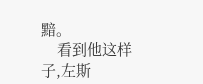黯。
    看到他这样子,左斯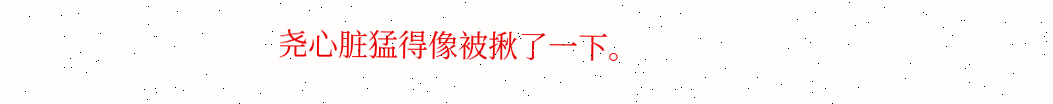尧心脏猛得像被揪了一下。